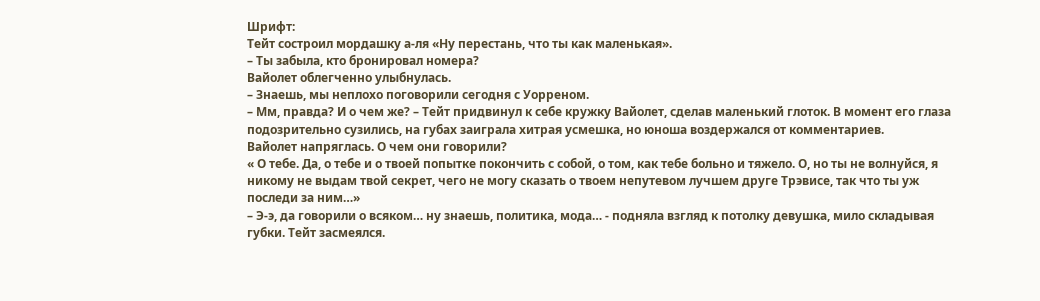Шрифт:
Тейт состроил мордашку а-ля «Ну перестань, что ты как маленькая».
– Ты забыла, кто бронировал номера?
Вайолет облегченно улыбнулась.
– Знаешь, мы неплохо поговорили сегодня с Уорреном.
– Мм, правда? И о чем же? – Тейт придвинул к себе кружку Вайолет, сделав маленький глоток. В момент его глаза подозрительно сузились, на губах заиграла хитрая усмешка, но юноша воздержался от комментариев.
Вайолет напряглась. О чем они говорили?
« О тебе. Да, о тебе и о твоей попытке покончить с собой, о том, как тебе больно и тяжело. О, но ты не волнуйся, я никому не выдам твой секрет, чего не могу сказать о твоем непутевом лучшем друге Трэвисе, так что ты уж последи за ним…»
– Э-э, да говорили о всяком… ну знаешь, политика, мода… - подняла взгляд к потолку девушка, мило складывая губки. Тейт засмеялся.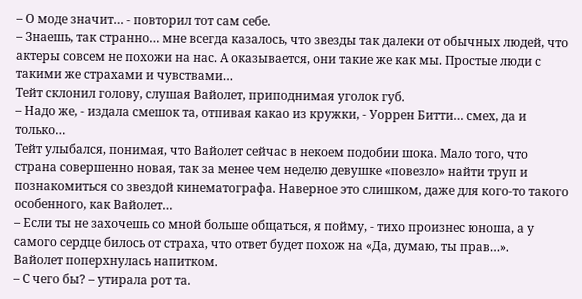– О моде значит… - повторил тот сам себе.
– Знаешь, так странно… мне всегда казалось, что звезды так далеки от обычных людей, что актеры совсем не похожи на нас. А оказывается, они такие же как мы. Простые люди с такими же страхами и чувствами…
Тейт склонил голову, слушая Вайолет, приподнимая уголок губ.
– Надо же, - издала смешок та, отпивая какао из кружки, - Уоррен Битти… смех, да и только…
Тейт улыбался, понимая, что Вайолет сейчас в некоем подобии шока. Мало того, что страна совершенно новая, так за менее чем неделю девушке «повезло» найти труп и познакомиться со звездой кинематографа. Наверное это слишком, даже для кого-то такого особенного, как Вайолет…
– Если ты не захочешь со мной больше общаться, я пойму, - тихо произнес юноша, а у самого сердце билось от страха, что ответ будет похож на «Да, думаю, ты прав…».
Вайолет поперхнулась напитком.
– С чего бы? – утирала рот та.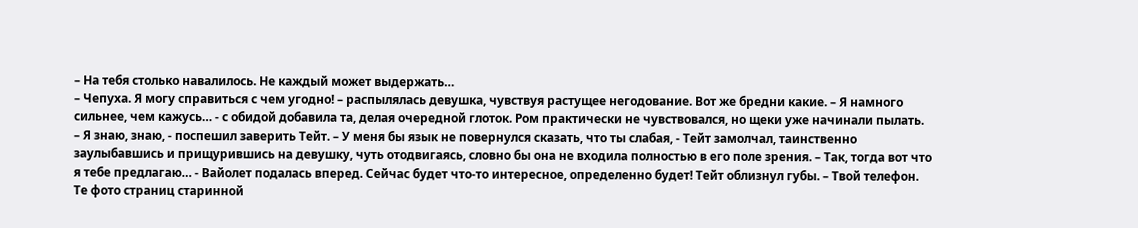– На тебя столько навалилось. Не каждый может выдержать…
– Чепуха. Я могу справиться с чем угодно! – распылялась девушка, чувствуя растущее негодование. Вот же бредни какие. – Я намного сильнее, чем кажусь… - с обидой добавила та, делая очередной глоток. Ром практически не чувствовался, но щеки уже начинали пылать.
– Я знаю, знаю, - поспешил заверить Тейт. – У меня бы язык не повернулся сказать, что ты слабая, - Тейт замолчал, таинственно заулыбавшись и прищурившись на девушку, чуть отодвигаясь, словно бы она не входила полностью в его поле зрения. – Так, тогда вот что я тебе предлагаю… - Вайолет подалась вперед. Сейчас будет что-то интересное, определенно будет! Тейт облизнул губы. – Твой телефон. Те фото страниц старинной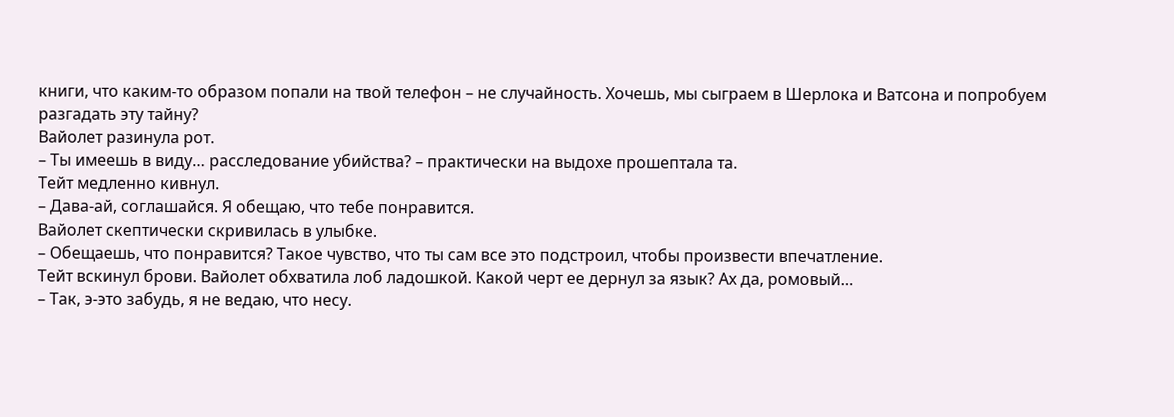книги, что каким-то образом попали на твой телефон – не случайность. Хочешь, мы сыграем в Шерлока и Ватсона и попробуем разгадать эту тайну?
Вайолет разинула рот.
– Ты имеешь в виду… расследование убийства? – практически на выдохе прошептала та.
Тейт медленно кивнул.
– Дава-ай, соглашайся. Я обещаю, что тебе понравится.
Вайолет скептически скривилась в улыбке.
– Обещаешь, что понравится? Такое чувство, что ты сам все это подстроил, чтобы произвести впечатление.
Тейт вскинул брови. Вайолет обхватила лоб ладошкой. Какой черт ее дернул за язык? Ах да, ромовый…
– Так, э-это забудь, я не ведаю, что несу.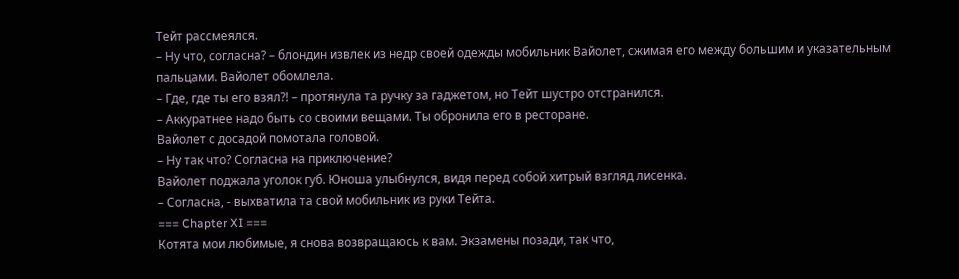Тейт рассмеялся.
– Ну что, согласна? – блондин извлек из недр своей одежды мобильник Вайолет, сжимая его между большим и указательным пальцами. Вайолет обомлела.
– Где, где ты его взял?! – протянула та ручку за гаджетом, но Тейт шустро отстранился.
– Аккуратнее надо быть со своими вещами. Ты обронила его в ресторане.
Вайолет с досадой помотала головой.
– Ну так что? Согласна на приключение?
Вайолет поджала уголок губ. Юноша улыбнулся, видя перед собой хитрый взгляд лисенка.
– Согласна, - выхватила та свой мобильник из руки Тейта.
=== Chapter XI ===
Котята мои любимые, я снова возвращаюсь к вам. Экзамены позади, так что,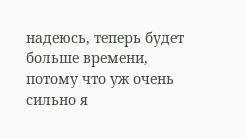надеюсь, теперь будет больше времени, потому что уж очень сильно я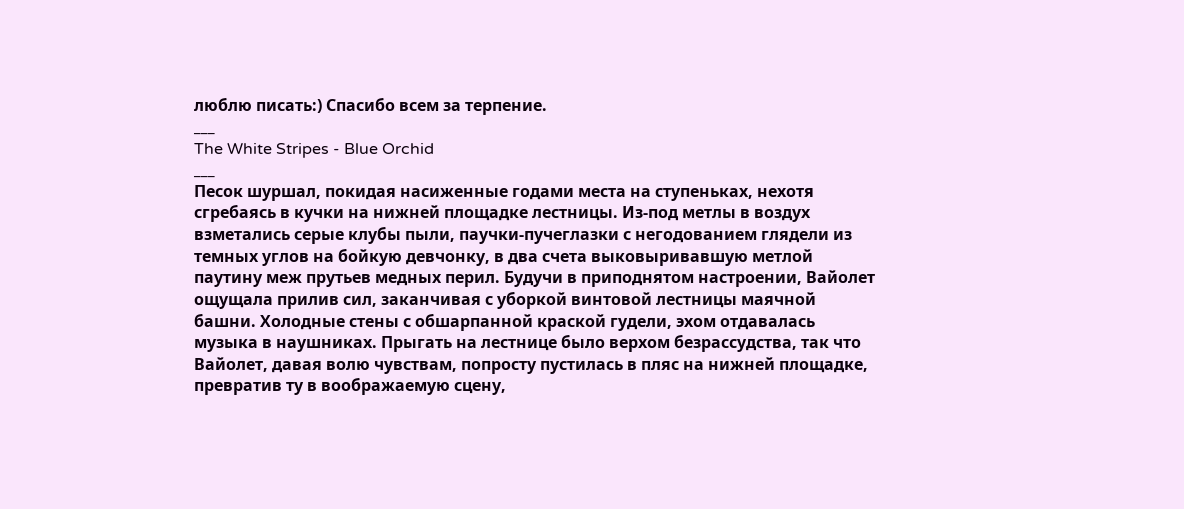люблю писать:) Спасибо всем за терпение.
___
The White Stripes - Blue Orchid
___
Песок шуршал, покидая насиженные годами места на ступеньках, нехотя сгребаясь в кучки на нижней площадке лестницы. Из-под метлы в воздух взметались серые клубы пыли, паучки-пучеглазки с негодованием глядели из темных углов на бойкую девчонку, в два счета выковыривавшую метлой паутину меж прутьев медных перил. Будучи в приподнятом настроении, Вайолет ощущала прилив сил, заканчивая с уборкой винтовой лестницы маячной башни. Холодные стены с обшарпанной краской гудели, эхом отдавалась музыка в наушниках. Прыгать на лестнице было верхом безрассудства, так что Вайолет, давая волю чувствам, попросту пустилась в пляс на нижней площадке, превратив ту в воображаемую сцену,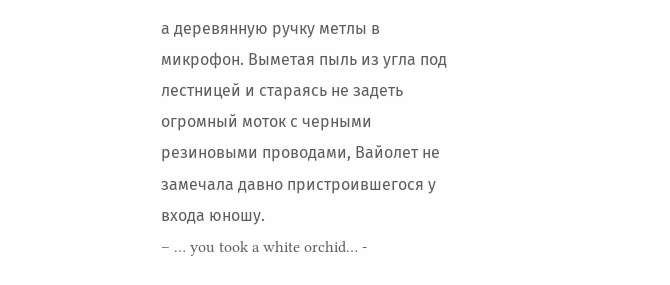а деревянную ручку метлы в микрофон. Выметая пыль из угла под лестницей и стараясь не задеть огромный моток с черными резиновыми проводами, Вайолет не замечала давно пристроившегося у входа юношу.
– … you took a white orchid… -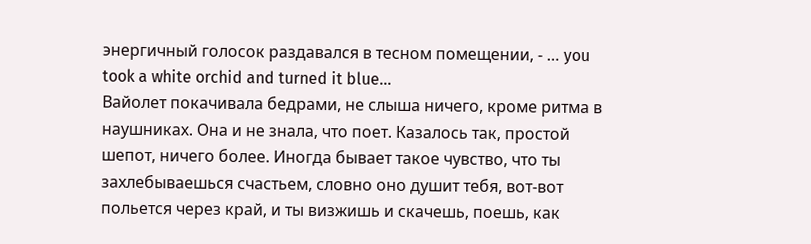энергичный голосок раздавался в тесном помещении, - … you took a white orchid and turned it blue…
Вайолет покачивала бедрами, не слыша ничего, кроме ритма в наушниках. Она и не знала, что поет. Казалось так, простой шепот, ничего более. Иногда бывает такое чувство, что ты захлебываешься счастьем, словно оно душит тебя, вот-вот польется через край, и ты визжишь и скачешь, поешь, как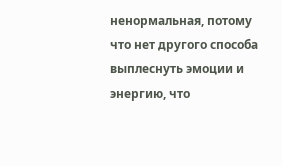ненормальная, потому что нет другого способа выплеснуть эмоции и энергию, что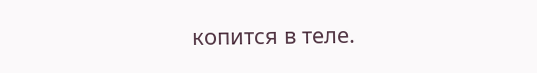копится в теле.